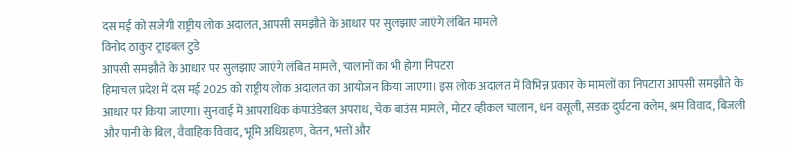दस मई को सजेगी राष्ट्रीय लोक अदालत, आपसी समझौते के आधार पर सुलझाए जाएंगे लंबित मामले
विनोद ठाकुर ट्राइबल टुडे
आपसी समझौते के आधार पर सुलझाए जाएंगे लंबित मामले, चालानों का भी होगा निपटरा
हिमाचल प्रदेश में दस मई 2025 को राष्ट्रीय लोक अदालत का आयोजन किया जाएगा। इस लोक अदालत में विभिन्न प्रकार के मामलों का निपटारा आपसी समझौते के आधार पर किया जाएगा। सुनवाई में आपराधिक कंपाउंडेबल अपराध, चेक बाउंस मामले, मोटर व्हीकल चालान, धन वसूली, सडक़ दुर्घटना क्लेम, श्रम विवाद, बिजली और पानी के बिल, वैवाहिक विवाद, भूमि अधिग्रहण, वेतन, भत्तों और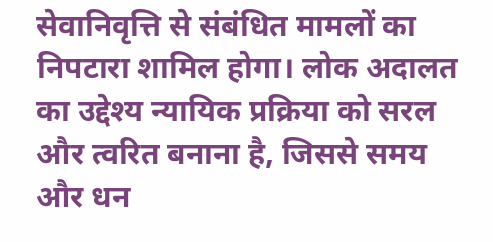सेवानिवृत्ति से संबंधित मामलों का निपटारा शामिल होगा। लोक अदालत का उद्देश्य न्यायिक प्रक्रिया को सरल और त्वरित बनाना है, जिससे समय और धन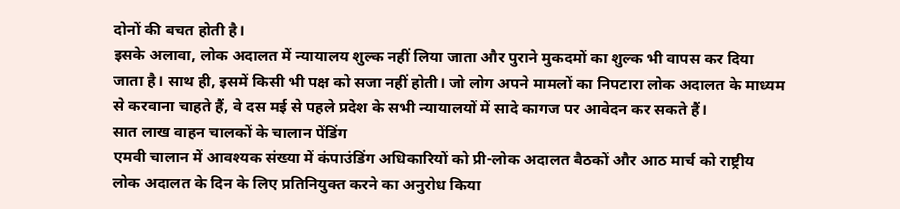दोनों की बचत होती है।
इसके अलावा, लोक अदालत में न्यायालय शुल्क नहीं लिया जाता और पुराने मुकदमों का शुल्क भी वापस कर दिया जाता है। साथ ही, इसमें किसी भी पक्ष को सजा नहीं होती। जो लोग अपने मामलों का निपटारा लोक अदालत के माध्यम से करवाना चाहते हैं, वे दस मई से पहले प्रदेश के सभी न्यायालयों में सादे कागज पर आवेदन कर सकते हैं।
सात लाख वाहन चालकों के चालान पेंडिंग
एमवी चालान में आवश्यक संख्या में कंपाउंडिंग अधिकारियों को प्री-लोक अदालत बैठकों और आठ मार्च को राष्ट्रीय लोक अदालत के दिन के लिए प्रतिनियुक्त करने का अनुरोध किया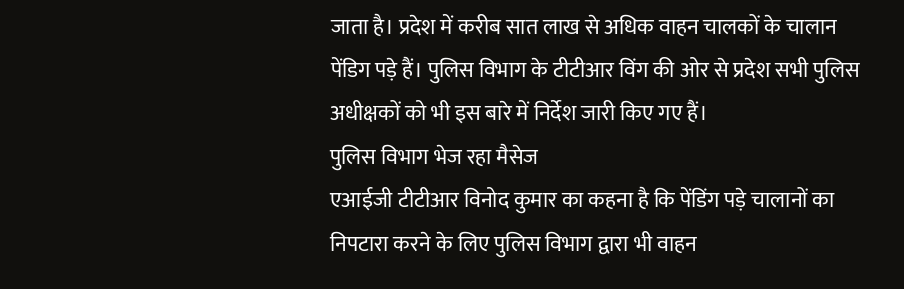जाता है। प्रदेश में करीब सात लाख से अधिक वाहन चालकों के चालान पेंडिग पड़े हैं। पुलिस विभाग के टीटीआर विंग की ओर से प्रदेश सभी पुलिस अधीक्षकों को भी इस बारे में निर्देश जारी किए गए हैं।
पुलिस विभाग भेज रहा मैसेज
एआईजी टीटीआर विनोद कुमार का कहना है कि पेंडिंग पड़े चालानों का निपटारा करने के लिए पुलिस विभाग द्वारा भी वाहन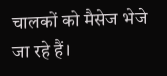चालकों को मैसेज भेजे जा रहे हैं।